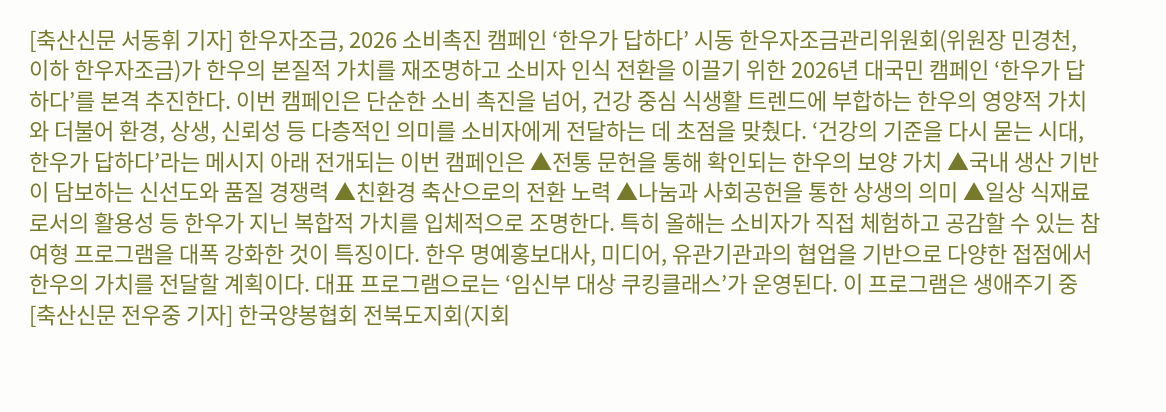[축산신문 서동휘 기자] 한우자조금, 2026 소비촉진 캠페인 ‘한우가 답하다’ 시동 한우자조금관리위원회(위원장 민경천, 이하 한우자조금)가 한우의 본질적 가치를 재조명하고 소비자 인식 전환을 이끌기 위한 2026년 대국민 캠페인 ‘한우가 답하다’를 본격 추진한다. 이번 캠페인은 단순한 소비 촉진을 넘어, 건강 중심 식생활 트렌드에 부합하는 한우의 영양적 가치와 더불어 환경, 상생, 신뢰성 등 다층적인 의미를 소비자에게 전달하는 데 초점을 맞췄다. ‘건강의 기준을 다시 묻는 시대, 한우가 답하다’라는 메시지 아래 전개되는 이번 캠페인은 ▲전통 문헌을 통해 확인되는 한우의 보양 가치 ▲국내 생산 기반이 담보하는 신선도와 품질 경쟁력 ▲친환경 축산으로의 전환 노력 ▲나눔과 사회공헌을 통한 상생의 의미 ▲일상 식재료로서의 활용성 등 한우가 지닌 복합적 가치를 입체적으로 조명한다. 특히 올해는 소비자가 직접 체험하고 공감할 수 있는 참여형 프로그램을 대폭 강화한 것이 특징이다. 한우 명예홍보대사, 미디어, 유관기관과의 협업을 기반으로 다양한 접점에서 한우의 가치를 전달할 계획이다. 대표 프로그램으로는 ‘임신부 대상 쿠킹클래스’가 운영된다. 이 프로그램은 생애주기 중
[축산신문 전우중 기자] 한국양봉협회 전북도지회(지회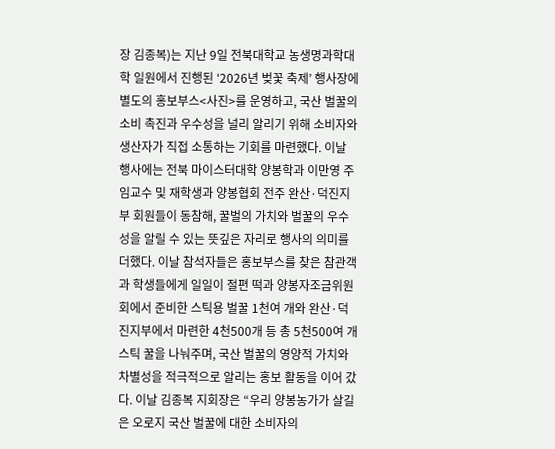장 김종복)는 지난 9일 전북대학교 농생명과학대학 일원에서 진행된 ‘2026년 벚꽃 축제’ 행사장에 별도의 홍보부스<사진>를 운영하고, 국산 벌꿀의 소비 촉진과 우수성을 널리 알리기 위해 소비자와 생산자가 직접 소통하는 기회를 마련했다. 이날 행사에는 전북 마이스터대학 양봉학과 이만영 주임교수 및 재학생과 양봉협회 전주 완산·덕진지부 회원들이 동참해, 꿀벌의 가치와 벌꿀의 우수성을 알릴 수 있는 뜻깊은 자리로 행사의 의미를 더했다. 이날 참석자들은 홍보부스를 찾은 참관객과 학생들에게 일일이 절편 떡과 양봉자조금위원회에서 준비한 스틱용 벌꿀 1천여 개와 완산·덕진지부에서 마련한 4천500개 등 총 5천500여 개 스틱 꿀을 나눠주며, 국산 벌꿀의 영양적 가치와 차별성을 적극적으로 알리는 홍보 활동을 이어 갔다. 이날 김종복 지회장은 “우리 양봉농가가 살길은 오로지 국산 벌꿀에 대한 소비자의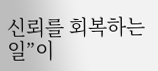신뢰를 회복하는 일”이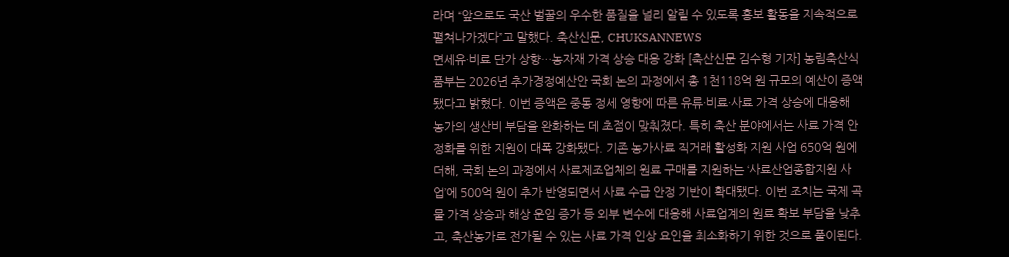라며 “앞으로도 국산 벌꿀의 우수한 품질을 널리 알릴 수 있도록 홍보 활동을 지속적으로 펼쳐나가겠다”고 말했다. 축산신문, CHUKSANNEWS
면세유·비료 단가 상향…농자재 가격 상승 대응 강화 [축산신문 김수형 기자] 농림축산식품부는 2026년 추가경정예산안 국회 논의 과정에서 총 1천118억 원 규모의 예산이 증액됐다고 밝혔다. 이번 증액은 중동 정세 영향에 따른 유류·비료·사료 가격 상승에 대응해 농가의 생산비 부담을 완화하는 데 초점이 맞춰졌다. 특히 축산 분야에서는 사료 가격 안정화를 위한 지원이 대폭 강화됐다. 기존 농가사료 직거래 활성화 지원 사업 650억 원에 더해, 국회 논의 과정에서 사료제조업체의 원료 구매를 지원하는 ‘사료산업종합지원 사업’에 500억 원이 추가 반영되면서 사료 수급 안정 기반이 확대됐다. 이번 조치는 국제 곡물 가격 상승과 해상 운임 증가 등 외부 변수에 대응해 사료업계의 원료 확보 부담을 낮추고, 축산농가로 전가될 수 있는 사료 가격 인상 요인을 최소화하기 위한 것으로 풀이된다.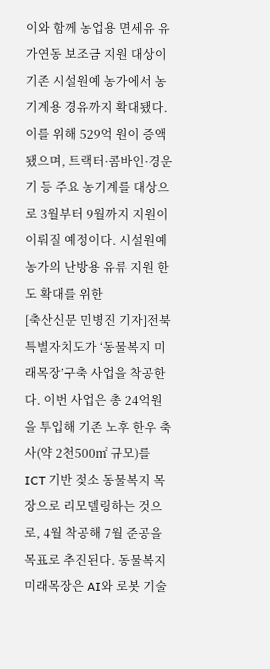이와 함께 농업용 면세유 유가연동 보조금 지원 대상이 기존 시설원예 농가에서 농기계용 경유까지 확대됐다. 이를 위해 529억 원이 증액됐으며, 트랙터·콤바인·경운기 등 주요 농기계를 대상으로 3월부터 9월까지 지원이 이뤄질 예정이다. 시설원예 농가의 난방용 유류 지원 한도 확대를 위한
[축산신문 민병진 기자]전북특별자치도가 ‘동물복지 미래목장’구축 사업을 착공한다. 이번 사업은 총 24억원을 투입해 기존 노후 한우 축사(약 2천500㎡ 규모)를 ICT 기반 젖소 동물복지 목장으로 리모델링하는 것으로, 4월 착공해 7월 준공을 목표로 추진된다. 동물복지 미래목장은 AI와 로봇 기술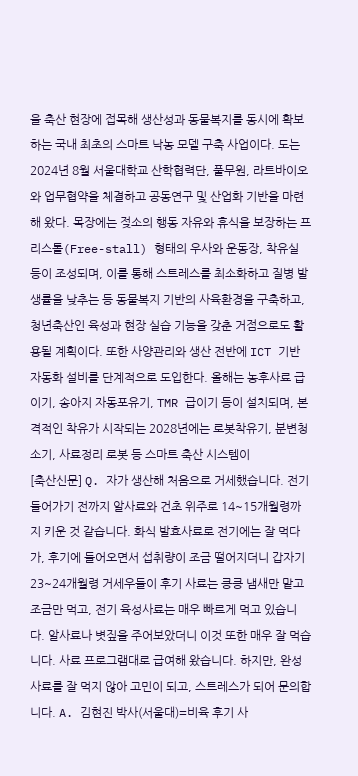을 축산 현장에 접목해 생산성과 동물복지를 동시에 확보하는 국내 최초의 스마트 낙농 모델 구축 사업이다. 도는 2024년 8월 서울대학교 산학협력단, 풀무원, 라트바이오와 업무협약을 체결하고 공동연구 및 산업화 기반을 마련해 왔다. 목장에는 젖소의 행동 자유와 휴식을 보장하는 프리스톨(Free-stall) 형태의 우사와 운동장, 착유실 등이 조성되며, 이를 통해 스트레스를 최소화하고 질병 발생률을 낮추는 등 동물복지 기반의 사육환경을 구축하고, 청년축산인 육성과 현장 실습 기능을 갖춘 거점으로도 활용될 계획이다. 또한 사양관리와 생산 전반에 ICT 기반 자동화 설비를 단계적으로 도입한다. 올해는 농후사료 급이기, 송아지 자동포유기, TMR 급이기 등이 설치되며, 본격적인 착유가 시작되는 2028년에는 로봇착유기, 분변청소기, 사료정리 로봇 등 스마트 축산 시스템이
[축산신문] Q. 자가 생산해 처음으로 거세했습니다. 전기 들어가기 전까지 알사료와 건초 위주로 14~15개월령까지 키운 것 같습니다. 화식 발효사료로 전기에는 잘 먹다가, 후기에 들어오면서 섭취량이 조금 떨어지더니 갑자기 23~24개월령 거세우들이 후기 사료는 킁킁 냄새만 맡고 조금만 먹고, 전기 육성사료는 매우 빠르게 먹고 있습니다. 알사료나 볏짚을 주어보았더니 이것 또한 매우 잘 먹습니다. 사료 프로그램대로 급여해 왔습니다. 하지만, 완성사료를 잘 먹지 않아 고민이 되고, 스트레스가 되어 문의합니다. A. 김현진 박사(서울대)=비육 후기 사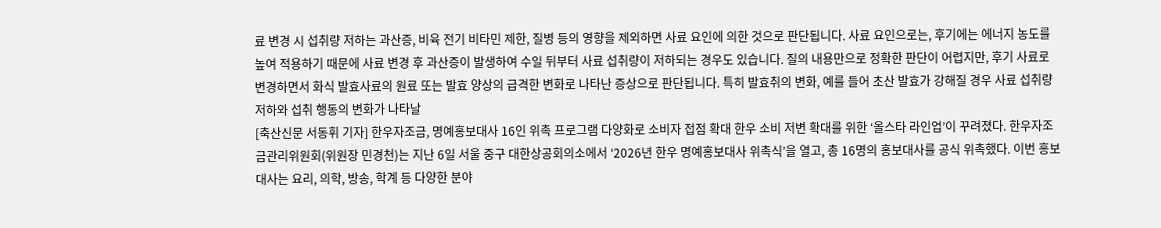료 변경 시 섭취량 저하는 과산증, 비육 전기 비타민 제한, 질병 등의 영향을 제외하면 사료 요인에 의한 것으로 판단됩니다. 사료 요인으로는, 후기에는 에너지 농도를 높여 적용하기 때문에 사료 변경 후 과산증이 발생하여 수일 뒤부터 사료 섭취량이 저하되는 경우도 있습니다. 질의 내용만으로 정확한 판단이 어렵지만, 후기 사료로 변경하면서 화식 발효사료의 원료 또는 발효 양상의 급격한 변화로 나타난 증상으로 판단됩니다. 특히 발효취의 변화, 예를 들어 초산 발효가 강해질 경우 사료 섭취량 저하와 섭취 행동의 변화가 나타날
[축산신문 서동휘 기자] 한우자조금, 명예홍보대사 16인 위촉 프로그램 다양화로 소비자 접점 확대 한우 소비 저변 확대를 위한 ‘올스타 라인업’이 꾸려졌다. 한우자조금관리위원회(위원장 민경천)는 지난 6일 서울 중구 대한상공회의소에서 ‘2026년 한우 명예홍보대사 위촉식’을 열고, 총 16명의 홍보대사를 공식 위촉했다. 이번 홍보대사는 요리, 의학, 방송, 학계 등 다양한 분야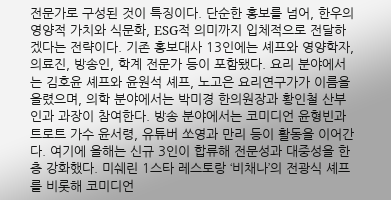전문가로 구성된 것이 특징이다. 단순한 홍보를 넘어, 한우의 영양적 가치와 식문화, ESG적 의미까지 입체적으로 전달하겠다는 전략이다. 기존 홍보대사 13인에는 셰프와 영양학자, 의료진, 방송인, 학계 전문가 등이 포함됐다. 요리 분야에서는 김호윤 셰프와 윤원석 셰프, 노고은 요리연구가가 이름을 올렸으며, 의학 분야에서는 박미경 한의원장과 황인철 산부인과 과장이 참여한다. 방송 분야에서는 코미디언 윤형빈과 트로트 가수 윤서령, 유튜버 쏘영과 만리 등이 활동을 이어간다. 여기에 올해는 신규 3인이 합류해 전문성과 대중성을 한층 강화했다. 미쉐린 1스타 레스토랑 ‘비채나’의 전광식 셰프를 비롯해 코미디언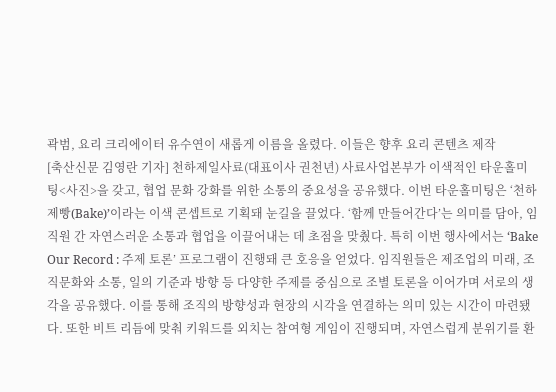곽범, 요리 크리에이터 유수연이 새롭게 이름을 올렸다. 이들은 향후 요리 콘텐츠 제작
[축산신문 김영란 기자] 천하제일사료(대표이사 권천년) 사료사업본부가 이색적인 타운홀미팅<사진>을 갖고, 협업 문화 강화를 위한 소통의 중요성을 공유했다. 이번 타운홀미팅은 ‘천하제빵(Bake)’이라는 이색 콘셉트로 기획돼 눈길을 끌었다. ‘함께 만들어간다’는 의미를 담아, 임직원 간 자연스러운 소통과 협업을 이끌어내는 데 초점을 맞췄다. 특히 이번 행사에서는 ‘Bake Our Record : 주제 토론’ 프로그램이 진행돼 큰 호응을 얻었다. 임직원들은 제조업의 미래, 조직문화와 소통, 일의 기준과 방향 등 다양한 주제를 중심으로 조별 토론을 이어가며 서로의 생각을 공유했다. 이를 통해 조직의 방향성과 현장의 시각을 연결하는 의미 있는 시간이 마련됐다. 또한 비트 리듬에 맞춰 키워드를 외치는 참여형 게임이 진행되며, 자연스럽게 분위기를 환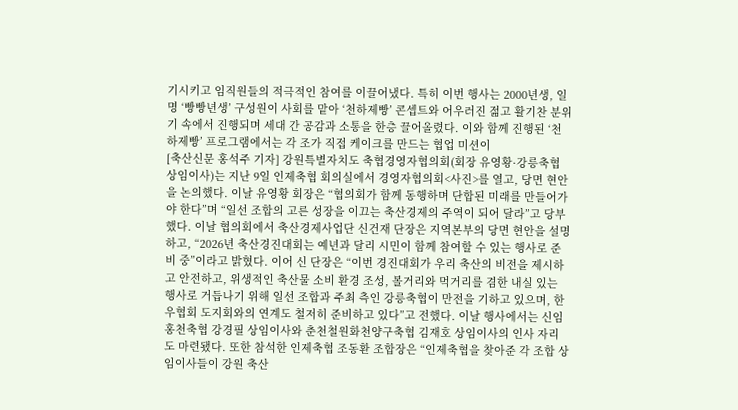기시키고 임직원들의 적극적인 참여를 이끌어냈다. 특히 이번 행사는 2000년생, 일명 ‘빵빵년생’ 구성원이 사회를 맡아 ‘천하제빵’ 콘셉트와 어우러진 젊고 활기찬 분위기 속에서 진행되며 세대 간 공감과 소통을 한층 끌어올렸다. 이와 함께 진행된 ‘천하제빵’ 프로그램에서는 각 조가 직접 케이크를 만드는 협업 미션이
[축산신문 홍석주 기자] 강원특별자치도 축협경영자협의회(회장 유영황·강릉축협 상임이사)는 지난 9일 인제축협 회의실에서 경영자협의회<사진>를 열고, 당면 현안을 논의했다. 이날 유영황 회장은 “협의회가 함께 동행하며 단합된 미래를 만들어가야 한다”며 “일선 조합의 고른 성장을 이끄는 축산경제의 주역이 되어 달라”고 당부했다. 이날 협의회에서 축산경제사업단 신건재 단장은 지역본부의 당면 현안을 설명하고, “2026년 축산경진대회는 예년과 달리 시민이 함께 참여할 수 있는 행사로 준비 중”이라고 밝혔다. 이어 신 단장은 “이번 경진대회가 우리 축산의 비전을 제시하고 안전하고, 위생적인 축산물 소비 환경 조성, 볼거리와 먹거리를 겸한 내실 있는 행사로 거듭나기 위해 일선 조합과 주최 측인 강릉축협이 만전을 기하고 있으며, 한우협회 도지회와의 연계도 철저히 준비하고 있다”고 전했다. 이날 행사에서는 신임 홍천축협 강경필 상임이사와 춘천철원화천양구축협 김재호 상임이사의 인사 자리도 마련됐다. 또한 참석한 인제축협 조동환 조합장은 “인제축협을 찾아준 각 조합 상임이사들이 강원 축산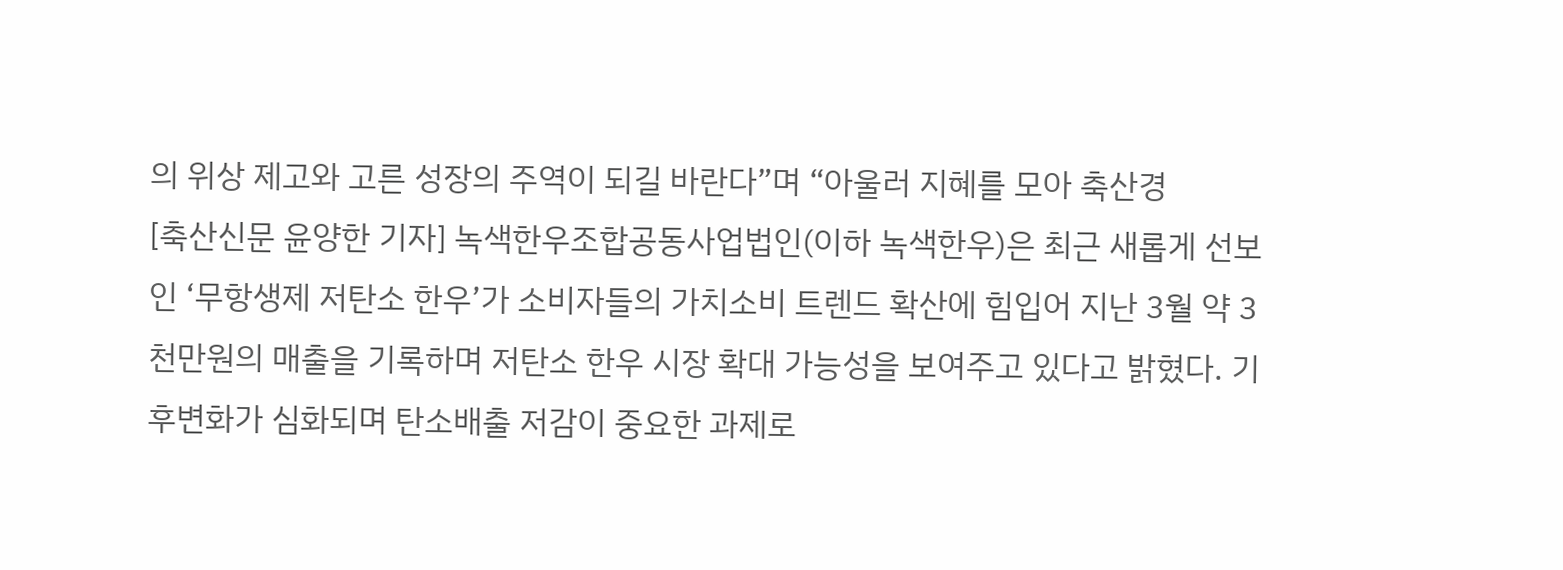의 위상 제고와 고른 성장의 주역이 되길 바란다”며 “아울러 지혜를 모아 축산경
[축산신문 윤양한 기자] 녹색한우조합공동사업법인(이하 녹색한우)은 최근 새롭게 선보인 ‘무항생제 저탄소 한우’가 소비자들의 가치소비 트렌드 확산에 힘입어 지난 3월 약 3천만원의 매출을 기록하며 저탄소 한우 시장 확대 가능성을 보여주고 있다고 밝혔다. 기후변화가 심화되며 탄소배출 저감이 중요한 과제로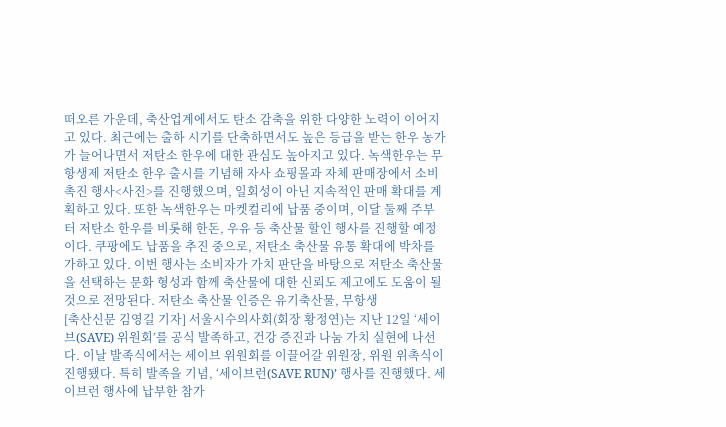떠오른 가운데, 축산업계에서도 탄소 감축을 위한 다양한 노력이 이어지고 있다. 최근에는 출하 시기를 단축하면서도 높은 등급을 받는 한우 농가가 늘어나면서 저탄소 한우에 대한 관심도 높아지고 있다. 녹색한우는 무항생제 저탄소 한우 출시를 기념해 자사 쇼핑몰과 자체 판매장에서 소비 촉진 행사<사진>를 진행했으며, 일회성이 아닌 지속적인 판매 확대를 계획하고 있다. 또한 녹색한우는 마켓컬리에 납품 중이며, 이달 둘째 주부터 저탄소 한우를 비롯해 한돈, 우유 등 축산물 할인 행사를 진행할 예정이다. 쿠팡에도 납품을 추진 중으로, 저탄소 축산물 유통 확대에 박차를 가하고 있다. 이번 행사는 소비자가 가치 판단을 바탕으로 저탄소 축산물을 선택하는 문화 형성과 함께 축산물에 대한 신뢰도 제고에도 도움이 될 것으로 전망된다. 저탄소 축산물 인증은 유기축산물, 무항생
[축산신문 김영길 기자] 서울시수의사회(회장 황정연)는 지난 12일 ‘세이브(SAVE) 위원회’를 공식 발족하고, 건강 증진과 나눔 가치 실현에 나선다. 이날 발족식에서는 세이브 위원회를 이끌어갈 위원장, 위원 위촉식이 진행됐다. 특히 발족을 기념, ‘세이브런(SAVE RUN)’ 행사를 진행했다. 세이브런 행사에 납부한 참가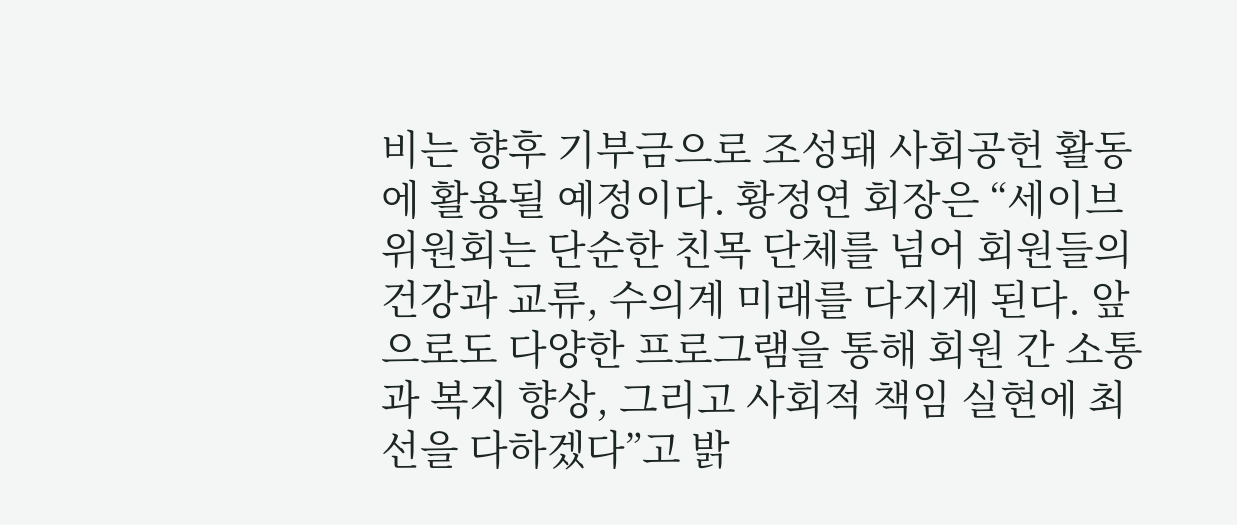비는 향후 기부금으로 조성돼 사회공헌 활동에 활용될 예정이다. 황정연 회장은 “세이브 위원회는 단순한 친목 단체를 넘어 회원들의 건강과 교류, 수의계 미래를 다지게 된다. 앞으로도 다양한 프로그램을 통해 회원 간 소통과 복지 향상, 그리고 사회적 책임 실현에 최선을 다하겠다”고 밝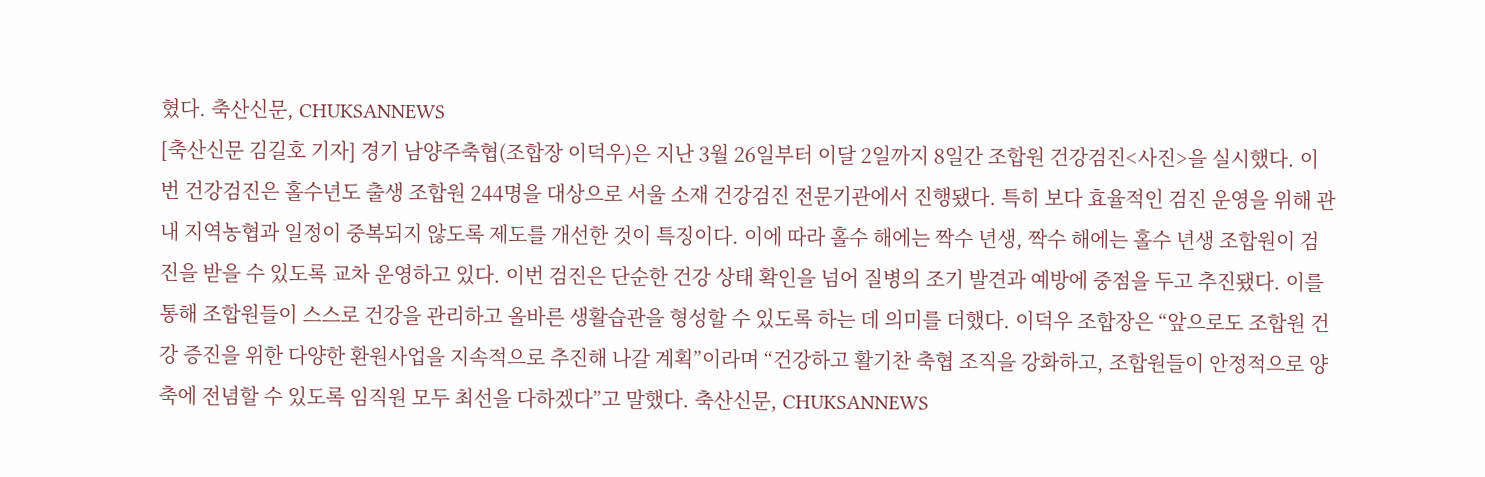혔다. 축산신문, CHUKSANNEWS
[축산신문 김길호 기자] 경기 남양주축협(조합장 이덕우)은 지난 3월 26일부터 이달 2일까지 8일간 조합원 건강검진<사진>을 실시했다. 이번 건강검진은 홀수년도 출생 조합원 244명을 대상으로 서울 소재 건강검진 전문기관에서 진행됐다. 특히 보다 효율적인 검진 운영을 위해 관내 지역농협과 일정이 중복되지 않도록 제도를 개선한 것이 특징이다. 이에 따라 홀수 해에는 짝수 년생, 짝수 해에는 홀수 년생 조합원이 검진을 받을 수 있도록 교차 운영하고 있다. 이번 검진은 단순한 건강 상태 확인을 넘어 질병의 조기 발견과 예방에 중점을 두고 추진됐다. 이를 통해 조합원들이 스스로 건강을 관리하고 올바른 생활습관을 형성할 수 있도록 하는 데 의미를 더했다. 이덕우 조합장은 “앞으로도 조합원 건강 증진을 위한 다양한 환원사업을 지속적으로 추진해 나갈 계획”이라며 “건강하고 활기찬 축협 조직을 강화하고, 조합원들이 안정적으로 양축에 전념할 수 있도록 임직원 모두 최선을 다하겠다”고 말했다. 축산신문, CHUKSANNEWS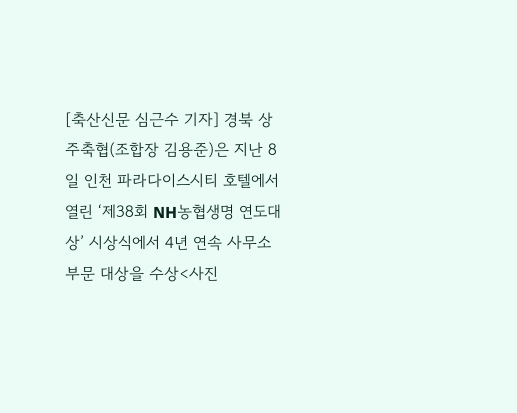[축산신문 심근수 기자] 경북 상주축협(조합장 김용준)은 지난 8일 인천 파라다이스시티 호텔에서 열린 ‘제38회 NH농협생명 연도대상’ 시상식에서 4년 연속 사무소 부문 대상을 수상<사진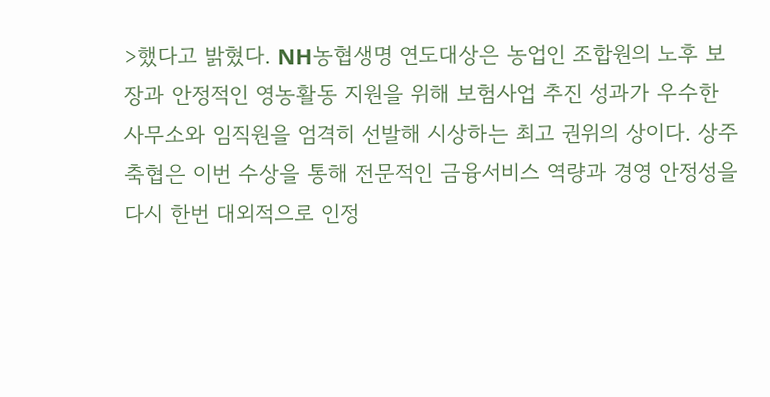>했다고 밝혔다. NH농협생명 연도대상은 농업인 조합원의 노후 보장과 안정적인 영농활동 지원을 위해 보험사업 추진 성과가 우수한 사무소와 임직원을 엄격히 선발해 시상하는 최고 권위의 상이다. 상주축협은 이번 수상을 통해 전문적인 금융서비스 역량과 경영 안정성을 다시 한번 대외적으로 인정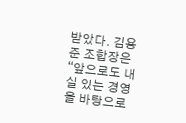받았다. 김용준 조합장은 “앞으로도 내실 있는 경영을 바탕으로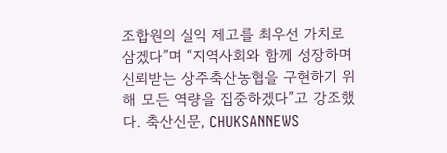조합원의 실익 제고를 최우선 가치로 삼겠다”며 “지역사회와 함께 성장하며 신뢰받는 상주축산농협을 구현하기 위해 모든 역량을 집중하겠다”고 강조했다. 축산신문, CHUKSANNEWS